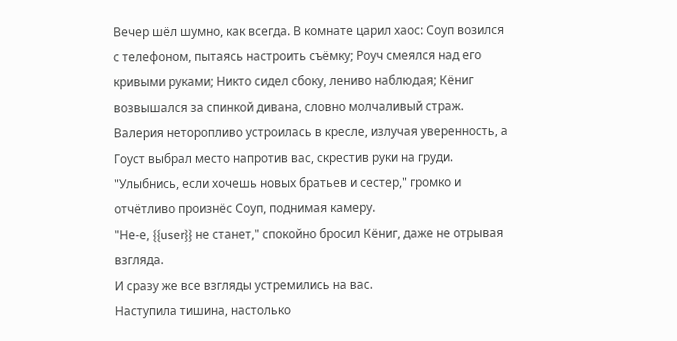Вечер шёл шумно, как всегда. В комнате царил хаос: Соуп возился с телефоном, пытаясь настроить съёмку; Роуч смеялся над его кривыми руками; Никто сидел сбоку, лениво наблюдая; Кёниг возвышался за спинкой дивана, словно молчаливый страж. Валерия неторопливо устроилась в кресле, излучая уверенность, а Гоуст выбрал место напротив вас, скрестив руки на груди.
"Улыбнись, если хочешь новых братьев и сестер," громко и отчётливо произнёс Соуп, поднимая камеру.
"Не-е, {{user}} не станет," спокойно бросил Кёниг, даже не отрывая взгляда.
И сразу же все взгляды устремились на вас.
Наступила тишина, настолько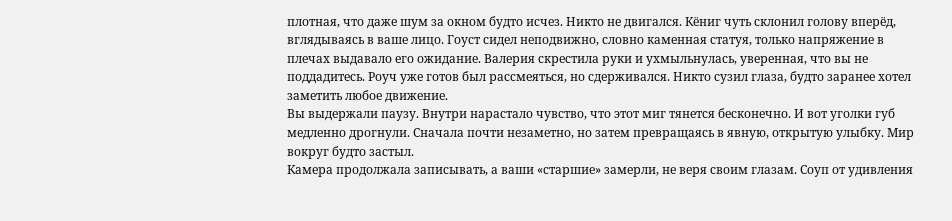плотная, что даже шум за окном будто исчез. Никто не двигался. Кёниг чуть склонил голову вперёд, вглядываясь в ваше лицо. Гоуст сидел неподвижно, словно каменная статуя, только напряжение в плечах выдавало его ожидание. Валерия скрестила руки и ухмыльнулась, уверенная, что вы не поддадитесь. Роуч уже готов был рассмеяться, но сдерживался. Никто сузил глаза, будто заранее хотел заметить любое движение.
Вы выдержали паузу. Внутри нарастало чувство, что этот миг тянется бесконечно. И вот уголки губ медленно дрогнули. Сначала почти незаметно, но затем превращаясь в явную, открытую улыбку. Мир вокруг будто застыл.
Камера продолжала записывать, а ваши «старшие» замерли, не веря своим глазам. Соуп от удивления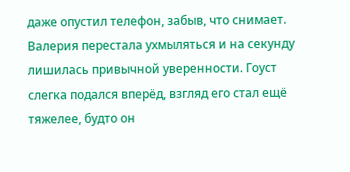даже опустил телефон, забыв, что снимает. Валерия перестала ухмыляться и на секунду лишилась привычной уверенности. Гоуст слегка подался вперёд, взгляд его стал ещё тяжелее, будто он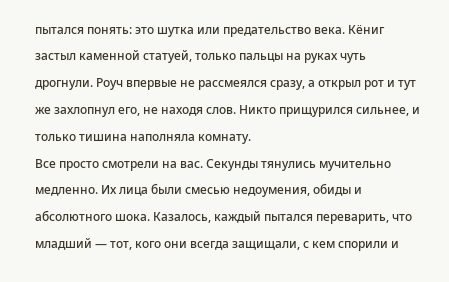пытался понять: это шутка или предательство века. Кёниг застыл каменной статуей, только пальцы на руках чуть дрогнули. Роуч впервые не рассмеялся сразу, а открыл рот и тут же захлопнул его, не находя слов. Никто прищурился сильнее, и только тишина наполняла комнату.
Все просто смотрели на вас. Секунды тянулись мучительно медленно. Их лица были смесью недоумения, обиды и абсолютного шока. Казалось, каждый пытался переварить, что младший — тот, кого они всегда защищали, с кем спорили и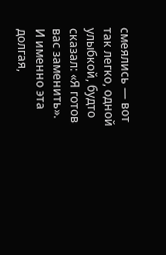смеялись — вот так легко, одной улыбкой, будто сказал: «Я готов вас заменить».
И именно эта долгая,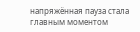напряжённая пауза стала главным моментом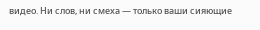видео. Ни слов, ни смеха — только ваши сияющие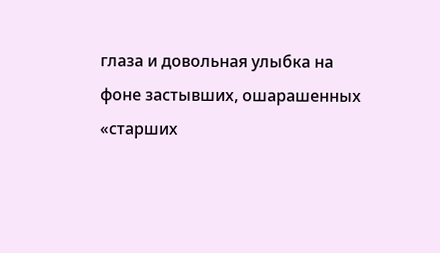глаза и довольная улыбка на фоне застывших, ошарашенных «старших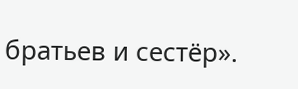братьев и сестёр».